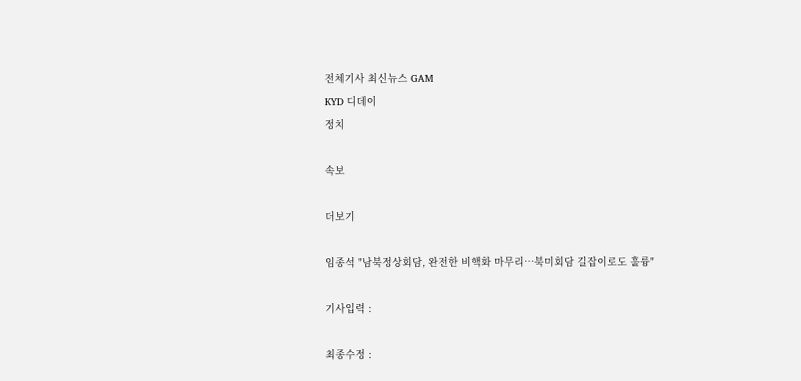전체기사 최신뉴스 GAM
KYD 디데이
정치

속보

더보기

임종석 "남북정상회담, 완전한 비핵화 마무리…북미회담 길잡이로도 훌륭"

기사입력 :

최종수정 :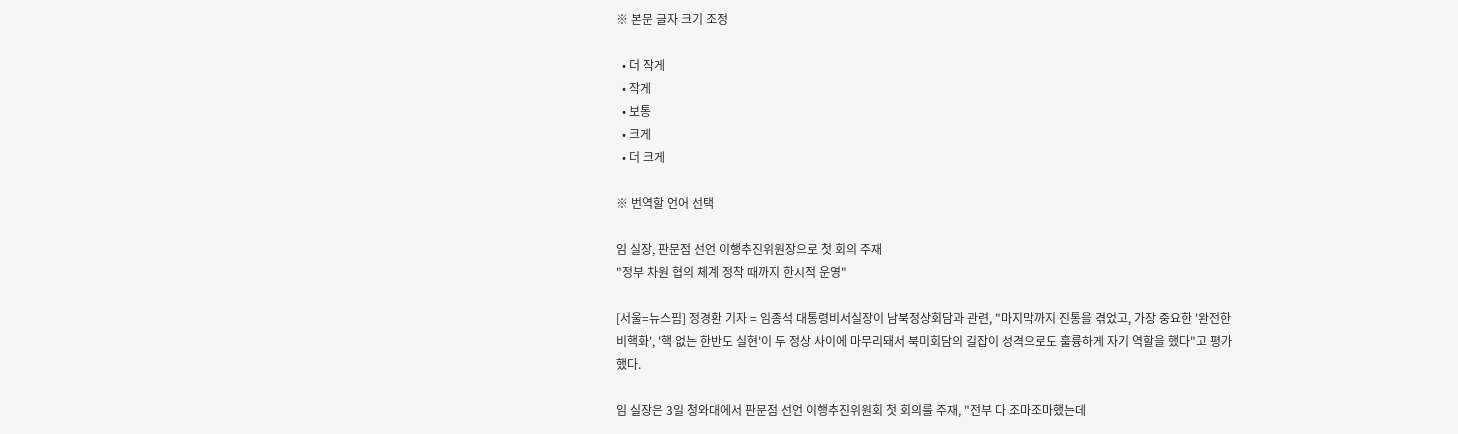※ 본문 글자 크기 조정

  • 더 작게
  • 작게
  • 보통
  • 크게
  • 더 크게

※ 번역할 언어 선택

임 실장, 판문점 선언 이행추진위원장으로 첫 회의 주재
"정부 차원 협의 체계 정착 때까지 한시적 운영"

[서울=뉴스핌] 정경환 기자 = 임종석 대통령비서실장이 남북정상회담과 관련, "마지막까지 진통을 겪었고, 가장 중요한 '완전한 비핵화', '핵 없는 한반도 실현'이 두 정상 사이에 마무리돼서 북미회담의 길잡이 성격으로도 훌륭하게 자기 역할을 했다"고 평가했다.

임 실장은 3일 청와대에서 판문점 선언 이행추진위원회 첫 회의를 주재, "전부 다 조마조마했는데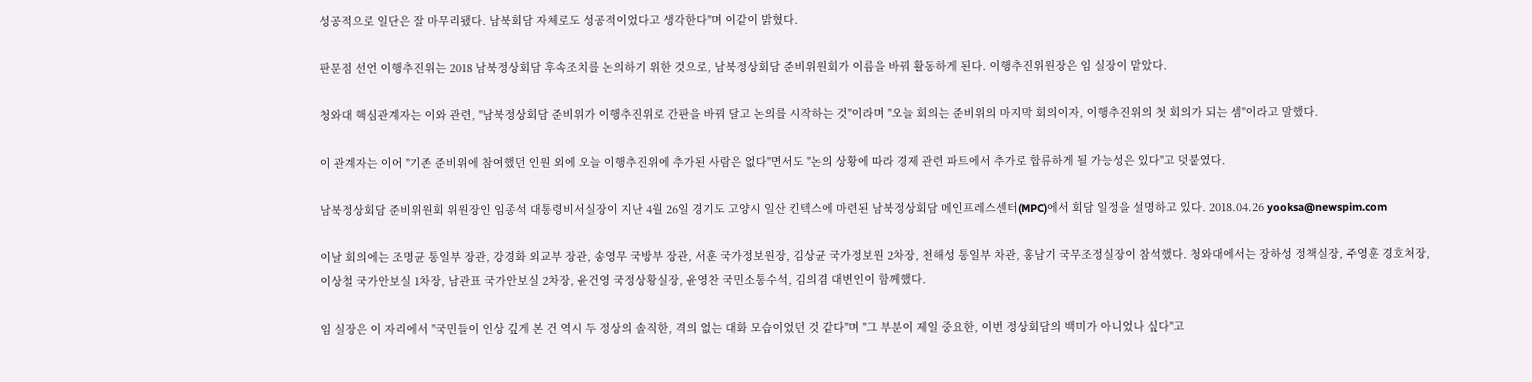성공적으로 일단은 잘 마무리됐다. 남북회담 자체로도 성공적이었다고 생각한다"며 이같이 밝혔다.

판문점 선언 이행추진위는 2018 남북정상회담 후속조치를 논의하기 위한 것으로, 남북정상회담 준비위원회가 이름을 바꿔 활동하게 된다. 이행추진위원장은 임 실장이 맡았다.

청와대 핵심관계자는 이와 관련, "남북정상회담 준비위가 이행추진위로 간판을 바꿔 달고 논의를 시작하는 것"이라며 "오늘 회의는 준비위의 마지막 회의이자, 이행추진위의 첫 회의가 되는 셈"이라고 말했다.

이 관계자는 이어 "기존 준비위에 참여했던 인원 외에 오늘 이행추진위에 추가된 사람은 없다"면서도 "논의 상황에 따라 경제 관련 파트에서 추가로 합류하게 될 가능성은 있다"고 덧붙였다.

남북정상회담 준비위원회 위원장인 임종석 대통령비서실장이 지난 4월 26일 경기도 고양시 일산 킨텍스에 마련된 남북정상회담 메인프레스센터(MPC)에서 회담 일정을 설명하고 있다. 2018.04.26 yooksa@newspim.com

이날 회의에는 조명균 통일부 장관, 강경화 외교부 장관, 송영무 국방부 장관, 서훈 국가정보원장, 김상균 국가정보원 2차장, 천해성 통일부 차관, 홍남기 국무조정실장이 참석했다. 청와대에서는 장하성 정책실장, 주영훈 경호처장, 이상철 국가안보실 1차장, 남관표 국가안보실 2차장, 윤건영 국정상황실장, 윤영찬 국민소통수석, 김의겸 대변인이 함께했다.

임 실장은 이 자리에서 "국민들이 인상 깊게 본 건 역시 두 정상의 솔직한, 격의 없는 대화 모습이었던 것 같다"며 "그 부분이 제일 중요한, 이번 정상회담의 백미가 아니었나 싶다"고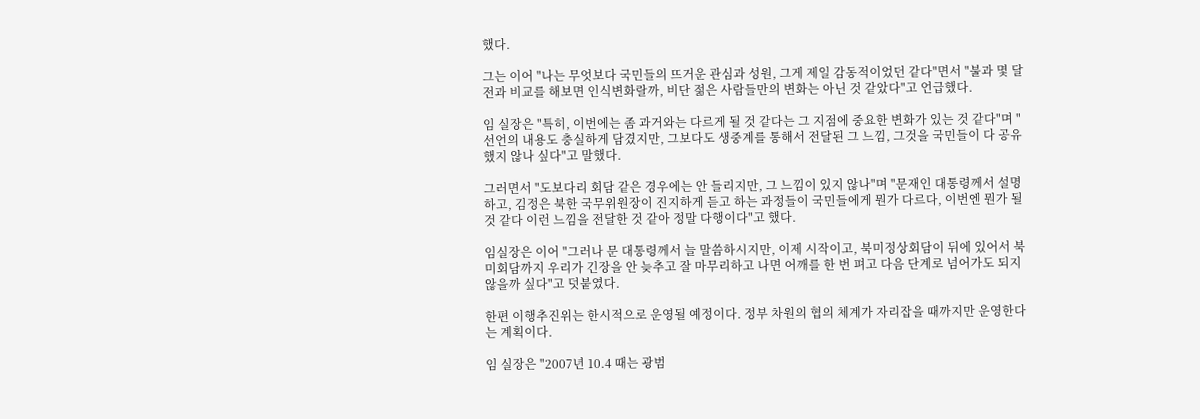했다.

그는 이어 "나는 무엇보다 국민들의 뜨거운 관심과 성원, 그게 제일 감동적이었던 같다"면서 "불과 몇 달 전과 비교를 해보면 인식변화랄까, 비단 젊은 사람들만의 변화는 아닌 것 같았다"고 언급했다.

임 실장은 "특히, 이번에는 좀 과거와는 다르게 될 것 같다는 그 지점에 중요한 변화가 있는 것 같다"며 "선언의 내용도 충실하게 담겼지만, 그보다도 생중계를 통해서 전달된 그 느낌, 그것을 국민들이 다 공유했지 않나 싶다"고 말했다.

그러면서 "도보다리 회담 같은 경우에는 안 들리지만, 그 느낌이 있지 않나"며 "문재인 대통령께서 설명하고, 김정은 북한 국무위원장이 진지하게 듣고 하는 과정들이 국민들에게 뭔가 다르다, 이번엔 뭔가 될 것 같다 이런 느낌을 전달한 것 같아 정말 다행이다"고 했다.

임실장은 이어 "그러나 문 대통령께서 늘 말씀하시지만, 이제 시작이고, 북미정상회담이 뒤에 있어서 북미회담까지 우리가 긴장을 안 늦추고 잘 마무리하고 나면 어깨를 한 번 펴고 다음 단계로 넘어가도 되지 않을까 싶다"고 덧붙였다.

한편 이행추진위는 한시적으로 운영될 예정이다. 정부 차원의 협의 체계가 자리잡을 때까지만 운영한다는 계획이다.

임 실장은 "2007년 10.4 때는 광범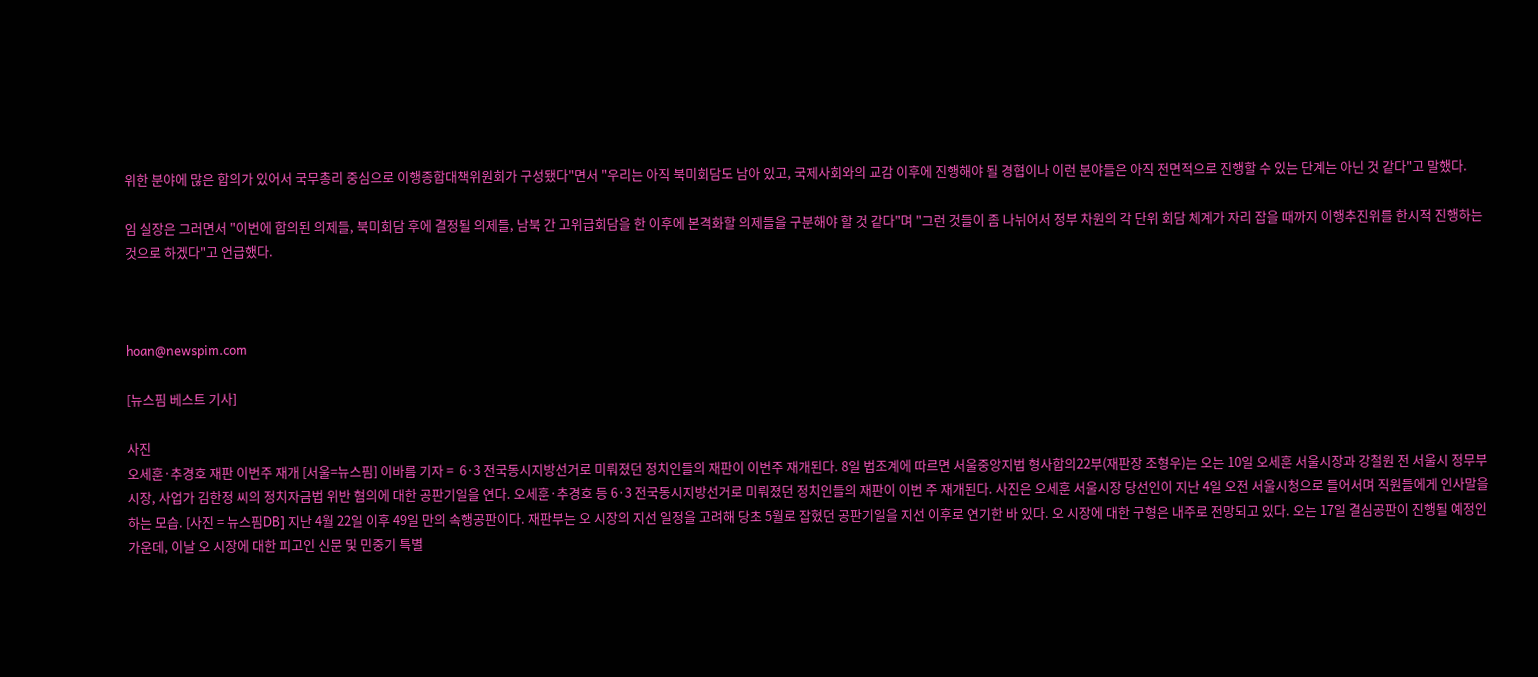위한 분야에 많은 합의가 있어서 국무총리 중심으로 이행종합대책위원회가 구성됐다"면서 "우리는 아직 북미회담도 남아 있고, 국제사회와의 교감 이후에 진행해야 될 경협이나 이런 분야들은 아직 전면적으로 진행할 수 있는 단계는 아닌 것 같다"고 말했다.

임 실장은 그러면서 "이번에 합의된 의제들, 북미회담 후에 결정될 의제들, 남북 간 고위급회담을 한 이후에 본격화할 의제들을 구분해야 할 것 같다"며 "그런 것들이 좀 나뉘어서 정부 차원의 각 단위 회담 체계가 자리 잡을 때까지 이행추진위를 한시적 진행하는 것으로 하겠다"고 언급했다.



hoan@newspim.com

[뉴스핌 베스트 기사]

사진
오세훈·추경호 재판 이번주 재개 [서울=뉴스핌] 이바름 기자 =  6·3 전국동시지방선거로 미뤄졌던 정치인들의 재판이 이번주 재개된다. 8일 법조계에 따르면 서울중앙지법 형사합의22부(재판장 조형우)는 오는 10일 오세훈 서울시장과 강철원 전 서울시 정무부시장, 사업가 김한정 씨의 정치자금법 위반 혐의에 대한 공판기일을 연다. 오세훈·추경호 등 6·3 전국동시지방선거로 미뤄졌던 정치인들의 재판이 이번 주 재개된다. 사진은 오세훈 서울시장 당선인이 지난 4일 오전 서울시청으로 들어서며 직원들에게 인사말을 하는 모습. [사진 = 뉴스핌DB] 지난 4월 22일 이후 49일 만의 속행공판이다. 재판부는 오 시장의 지선 일정을 고려해 당초 5월로 잡혔던 공판기일을 지선 이후로 연기한 바 있다. 오 시장에 대한 구형은 내주로 전망되고 있다. 오는 17일 결심공판이 진행될 예정인 가운데, 이날 오 시장에 대한 피고인 신문 및 민중기 특별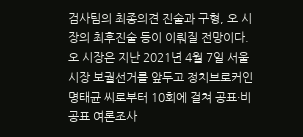검사팀의 최종의견 진술과 구형, 오 시장의 최후진술 등이 이뤄질 전망이다. 오 시장은 지난 2021년 4월 7일 서울시장 보궐선거를 앞두고 정치브로커인 명태균 씨로부터 10회에 걸쳐 공표·비공표 여론조사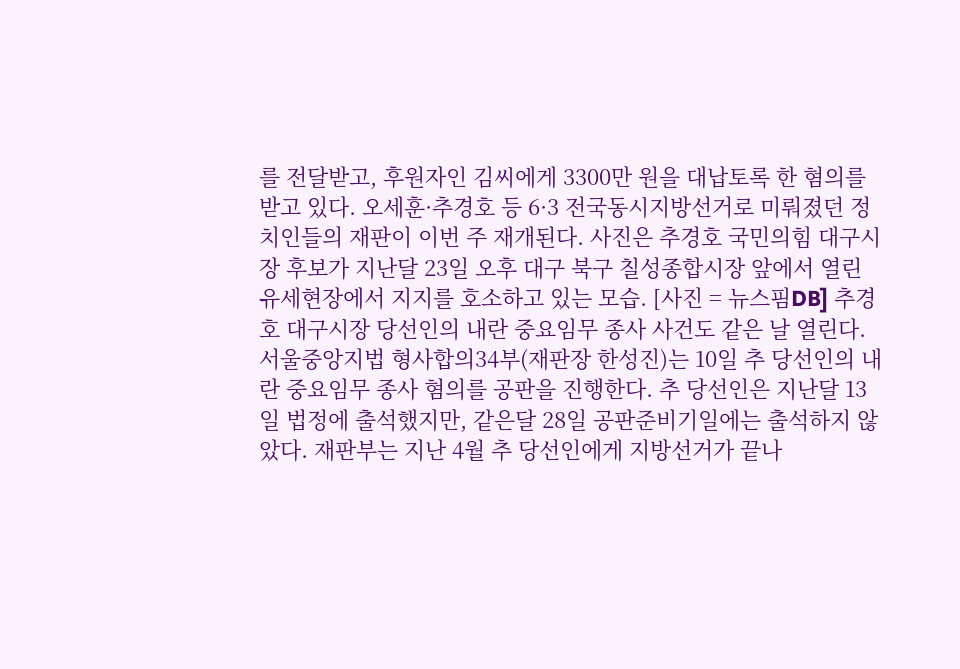를 전달받고, 후원자인 김씨에게 3300만 원을 대납토록 한 혐의를 받고 있다. 오세훈·추경호 등 6·3 전국동시지방선거로 미뤄졌던 정치인들의 재판이 이번 주 재개된다. 사진은 추경호 국민의힘 대구시장 후보가 지난달 23일 오후 대구 북구 칠성종합시장 앞에서 열린 유세현장에서 지지를 호소하고 있는 모습. [사진 = 뉴스핌DB] 추경호 대구시장 당선인의 내란 중요임무 종사 사건도 같은 날 열린다. 서울중앙지법 형사합의34부(재판장 한성진)는 10일 추 당선인의 내란 중요임무 종사 혐의를 공판을 진행한다. 추 당선인은 지난달 13일 법정에 출석했지만, 같은달 28일 공판준비기일에는 출석하지 않았다. 재판부는 지난 4월 추 당선인에게 지방선거가 끝나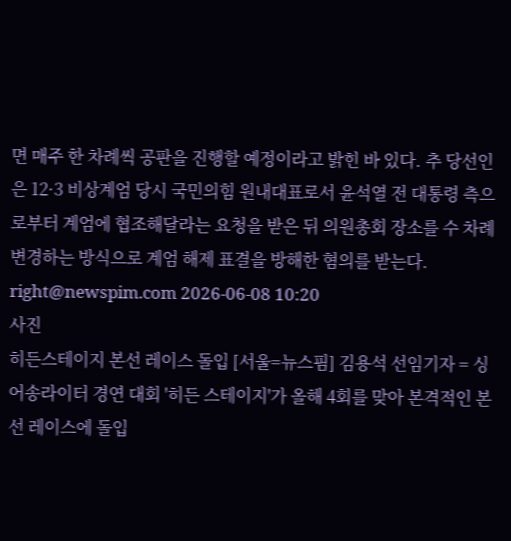면 매주 한 차례씩 공판을 진행할 예정이라고 밝힌 바 있다. 추 당선인은 12·3 비상계엄 당시 국민의힘 원내대표로서 윤석열 전 대통령 측으로부터 계엄에 협조해달라는 요청을 받은 뒤 의원총회 장소를 수 차례 변경하는 방식으로 계엄 해제 표결을 방해한 혐의를 받는다. right@newspim.com 2026-06-08 10:20
사진
히든스테이지 본선 레이스 돌입 [서울=뉴스핌] 김용석 선임기자 = 싱어송라이터 경연 대회 '히든 스테이지'가 올해 4회를 맞아 본격적인 본선 레이스에 돌입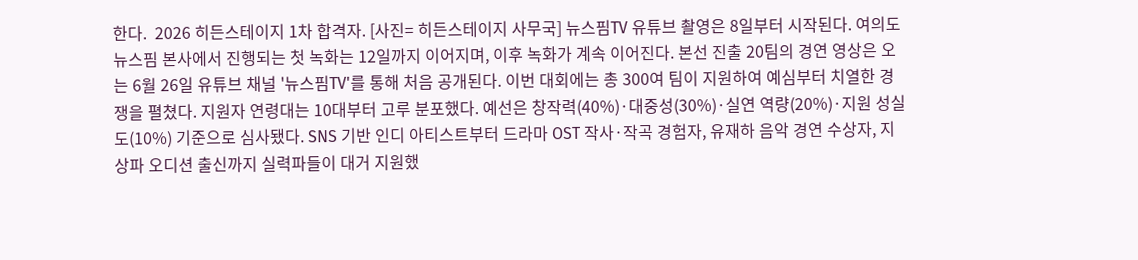한다.  2026 히든스테이지 1차 합격자. [사진= 히든스테이지 사무국] 뉴스핌TV 유튜브 촬영은 8일부터 시작된다. 여의도 뉴스핌 본사에서 진행되는 첫 녹화는 12일까지 이어지며, 이후 녹화가 계속 이어진다. 본선 진출 20팀의 경연 영상은 오는 6월 26일 유튜브 채널 '뉴스핌TV'를 통해 처음 공개된다. 이번 대회에는 총 300여 팀이 지원하여 예심부터 치열한 경쟁을 펼쳤다. 지원자 연령대는 10대부터 고루 분포했다. 예선은 창작력(40%)·대중성(30%)·실연 역량(20%)·지원 성실도(10%) 기준으로 심사됐다. SNS 기반 인디 아티스트부터 드라마 OST 작사·작곡 경험자, 유재하 음악 경연 수상자, 지상파 오디션 출신까지 실력파들이 대거 지원했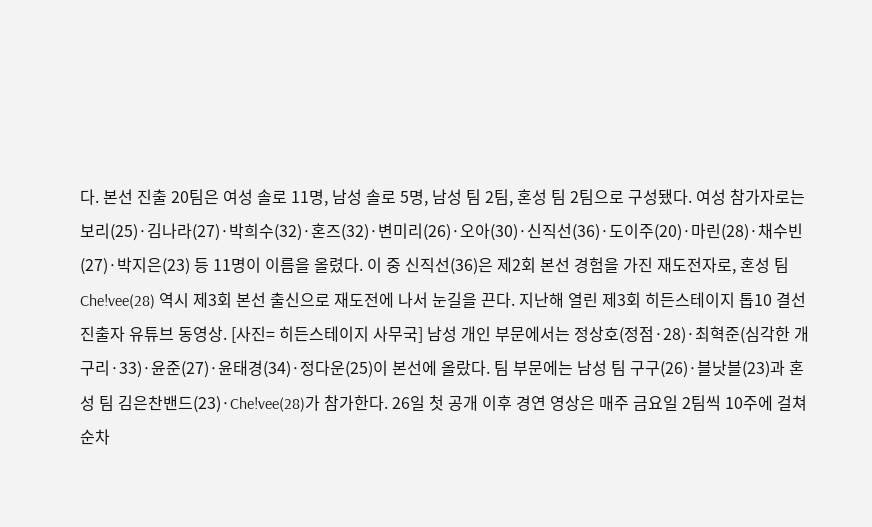다. 본선 진출 20팀은 여성 솔로 11명, 남성 솔로 5명, 남성 팀 2팀, 혼성 팀 2팀으로 구성됐다. 여성 참가자로는 보리(25)·김나라(27)·박희수(32)·혼즈(32)·변미리(26)·오아(30)·신직선(36)·도이주(20)·마린(28)·채수빈(27)·박지은(23) 등 11명이 이름을 올렸다. 이 중 신직선(36)은 제2회 본선 경험을 가진 재도전자로, 혼성 팀 Che!vee(28) 역시 제3회 본선 출신으로 재도전에 나서 눈길을 끈다. 지난해 열린 제3회 히든스테이지 톱10 결선 진출자 유튜브 동영상. [사진= 히든스테이지 사무국] 남성 개인 부문에서는 정상호(정점·28)·최혁준(심각한 개구리·33)·윤준(27)·윤태경(34)·정다운(25)이 본선에 올랐다. 팀 부문에는 남성 팀 구구(26)·블낫블(23)과 혼성 팀 김은찬밴드(23)·Che!vee(28)가 참가한다. 26일 첫 공개 이후 경연 영상은 매주 금요일 2팀씩 10주에 걸쳐 순차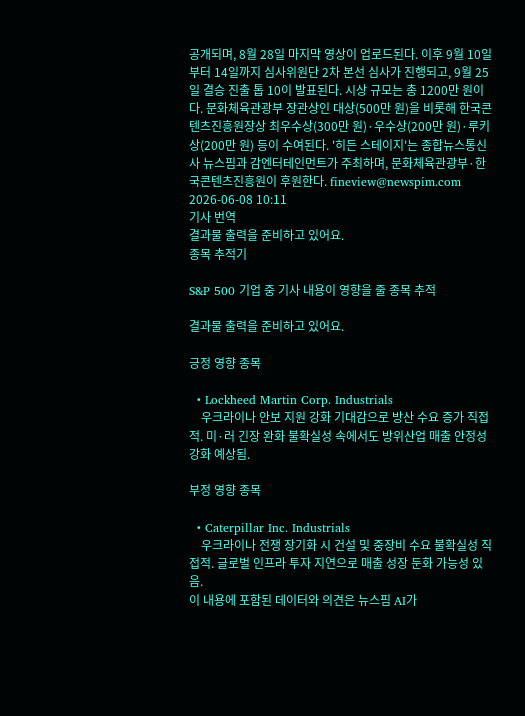공개되며, 8월 28일 마지막 영상이 업로드된다. 이후 9월 10일부터 14일까지 심사위원단 2차 본선 심사가 진행되고, 9월 25일 결승 진출 톱 10이 발표된다. 시상 규모는 총 1200만 원이다. 문화체육관광부 장관상인 대상(500만 원)을 비롯해 한국콘텐츠진흥원장상 최우수상(300만 원)·우수상(200만 원)·루키상(200만 원) 등이 수여된다. '히든 스테이지'는 종합뉴스통신사 뉴스핌과 감엔터테인먼트가 주최하며, 문화체육관광부·한국콘텐츠진흥원이 후원한다. fineview@newspim.com 2026-06-08 10:11
기사 번역
결과물 출력을 준비하고 있어요.
종목 추적기

S&P 500 기업 중 기사 내용이 영향을 줄 종목 추적

결과물 출력을 준비하고 있어요.

긍정 영향 종목

  • Lockheed Martin Corp. Industrials
    우크라이나 안보 지원 강화 기대감으로 방산 수요 증가 직접적. 미·러 긴장 완화 불확실성 속에서도 방위산업 매출 안정성 강화 예상됨.

부정 영향 종목

  • Caterpillar Inc. Industrials
    우크라이나 전쟁 장기화 시 건설 및 중장비 수요 불확실성 직접적. 글로벌 인프라 투자 지연으로 매출 성장 둔화 가능성 있음.
이 내용에 포함된 데이터와 의견은 뉴스핌 AI가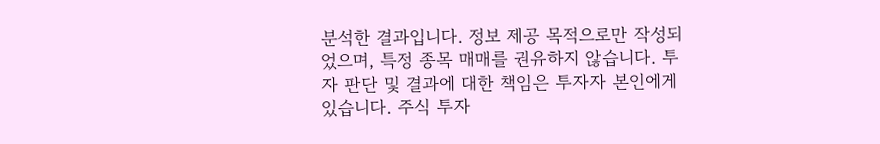분석한 결과입니다. 정보 제공 목적으로만 작성되었으며, 특정 종목 매매를 권유하지 않습니다. 투자 판단 및 결과에 대한 책임은 투자자 본인에게 있습니다. 주식 투자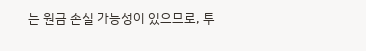는 원금 손실 가능성이 있으므로, 투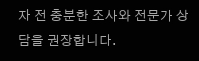자 전 충분한 조사와 전문가 상담을 권장합니다.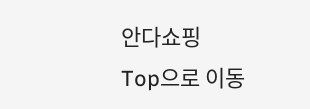안다쇼핑
Top으로 이동